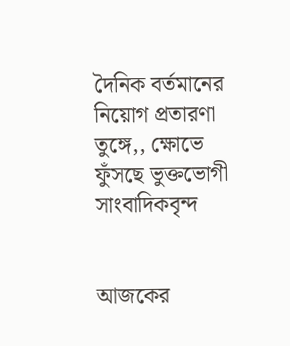দৈনিক বর্তমানের নিয়োগ প্রতারণা তুঙ্গে,, ক্ষোভে ফুঁসছে ভুক্তভোগী সাংবাদিকবৃন্দ


আজকের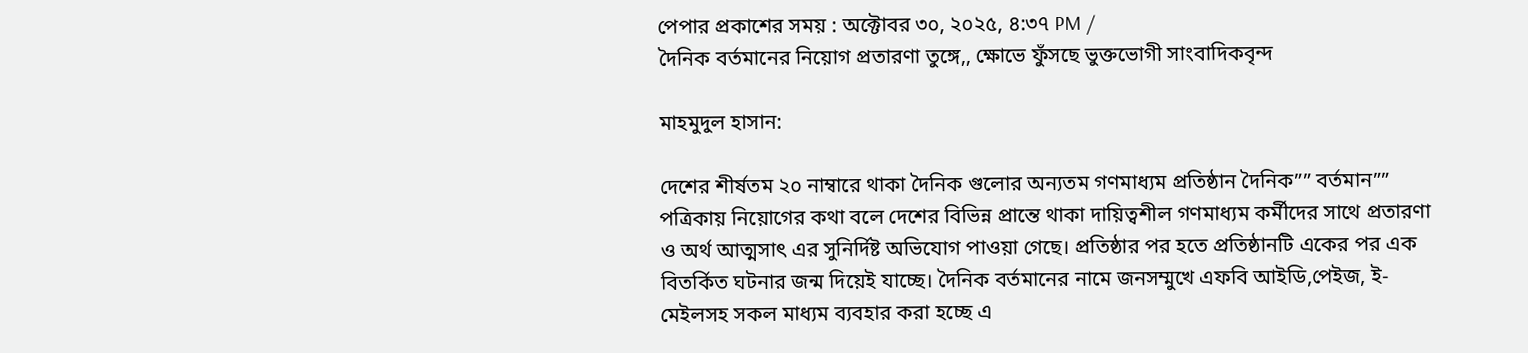পেপার প্রকাশের সময় : অক্টোবর ৩০, ২০২৫, ৪:৩৭ PM /
দৈনিক বর্তমানের নিয়োগ প্রতারণা তুঙ্গে,, ক্ষোভে ফুঁসছে ভুক্তভোগী সাংবাদিকবৃন্দ

মাহমুদুল হাসান:

দেশের শীর্ষতম ২০ নাম্বারে থাকা দৈনিক গুলোর অন্যতম গণমাধ্যম প্রতিষ্ঠান দৈনিক”” বর্তমান”” পত্রিকায় নিয়োগের কথা বলে দেশের বিভিন্ন প্রান্তে থাকা দায়িত্বশীল গণমাধ্যম কর্মীদের সাথে প্রতারণা ও অর্থ আত্মসাৎ এর সুনির্দিষ্ট অভিযোগ পাওয়া গেছে। প্রতিষ্ঠার পর হতে প্রতিষ্ঠানটি একের পর এক বিতর্কিত ঘটনার জন্ম দিয়েই যাচ্ছে। দৈনিক বর্তমানের নামে জনসম্মুখে এফবি আইডি,পেইজ, ই-মেইলসহ সকল মাধ্যম ব্যবহার করা হচ্ছে এ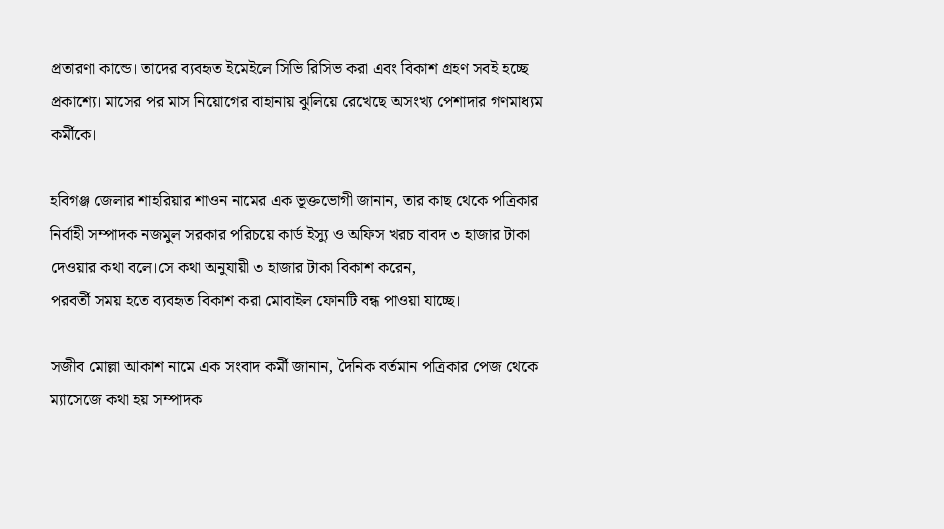প্রতারণা কান্ডে। তাদের ব্যবহৃত ইমেইলে সিভি রিসিভ করা এবং বিকাশ গ্রহণ সবই হচ্ছে প্রকাশ্যে। মাসের পর মাস নিয়োগের বাহানায় ঝুলিয়ে রেখেছে অসংখ্য পেশাদার গণমাধ্যম কর্মীকে।

হবিগঞ্জ জেলার শাহরিয়ার শাওন নামের এক ভূক্তভোগী জানান, তার কাছ থেকে পত্রিকার নির্বাহী সম্পাদক নজমুল সরকার পরিচয়ে কার্ড ইস্যু ও অফিস খরচ বাবদ ৩ হাজার টাকা দেওয়ার কথা বলে।সে কথা অনুযায়ী ৩ হাজার টাকা বিকাশ করেন,
পরবর্তী সময় হতে ব্যবহৃত বিকাশ করা মোবাইল ফোনটি বন্ধ পাওয়া যাচ্ছে।

সজীব মোল্লা আকাশ নামে এক সংবাদ কর্মী জানান, দৈনিক বর্তমান পত্রিকার পেজ থেকে ম্যাসেজে কথা হয় সম্পাদক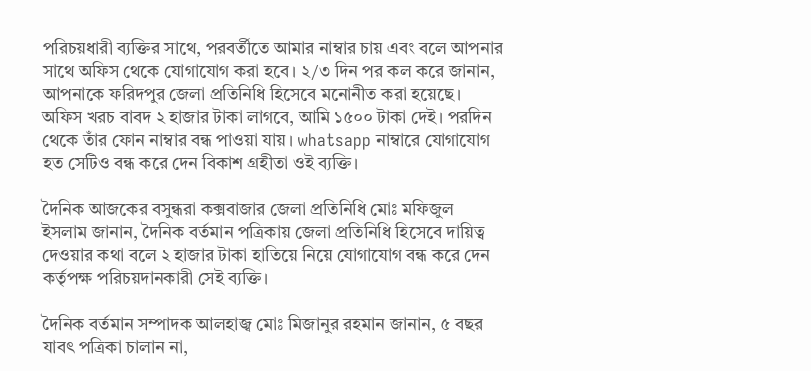পরিচয়ধারী ব্যক্তির সাথে, পরবর্তীতে আমার নাম্বার চায় এবং বলে আপনার সাথে অফিস থেকে যোগাযোগ করা হবে। ২/৩ দিন পর কল করে জানান, আপনাকে ফরিদপুর জেলা প্রতিনিধি হিসেবে মনোনীত করা হয়েছে। অফিস খরচ বাবদ ২ হাজার টাকা লাগবে, আমি ১৫০০ টাকা দেই। পরদিন থেকে তাঁর ফোন নাম্বার বন্ধ পাওয়া যায়। whatsapp নাম্বারে যোগাযোগ হত সেটিও বন্ধ করে দেন বিকাশ গ্রহীতা ওই ব্যক্তি।

দৈনিক আজকের বসুন্ধরা কক্সবাজার জেলা প্রতিনিধি মোঃ মফিজুল ইসলাম জানান, দৈনিক বর্তমান পত্রিকায় জেলা প্রতিনিধি হিসেবে দায়িত্ব দেওয়ার কথা বলে ২ হাজার টাকা হাতিয়ে নিয়ে যোগাযোগ বন্ধ করে দেন কর্তৃপক্ষ পরিচয়দানকারী সেই ব্যক্তি।

দৈনিক বর্তমান সম্পাদক আলহাজ্ব মোঃ মিজানুর রহমান জানান, ৫ বছর যাবৎ পত্রিকা চালান না,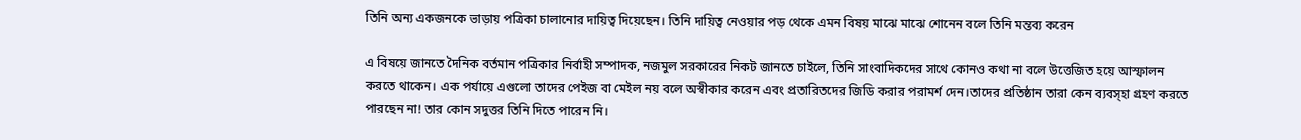তিনি অন্য একজনকে ভাড়ায় পত্রিকা চালানোর দায়িত্ব দিয়েছেন। তিনি দায়িত্ব নেওয়ার পড় থেকে এমন বিষয় মাঝে মাঝে শোনেন বলে তিনি মন্তব্য করেন

এ বিষয়ে জানতে দৈনিক বর্তমান পত্রিকার নির্বাহী সম্পাদক, নজমুল সরকারের নিকট জানতে চাইলে, তিনি সাংবাদিকদের সাথে কোনও কথা না বলে উত্তেজিত হয়ে আস্ফালন করতে থাকেন। এক পর্যায়ে এগুলো তাদের পেইজ বা মেইল নয় বলে অস্বীকার করেন এবং প্রতারিতদের জিডি করার পরামর্শ দেন।তাদের প্রতিষ্ঠান তারা কেন ব্যবস্হা গ্রহণ করতে পারছেন না! তার কোন সদুত্তর তিনি দিতে পারেন নি।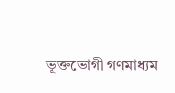ভূক্তভোগী গণমাধ্যম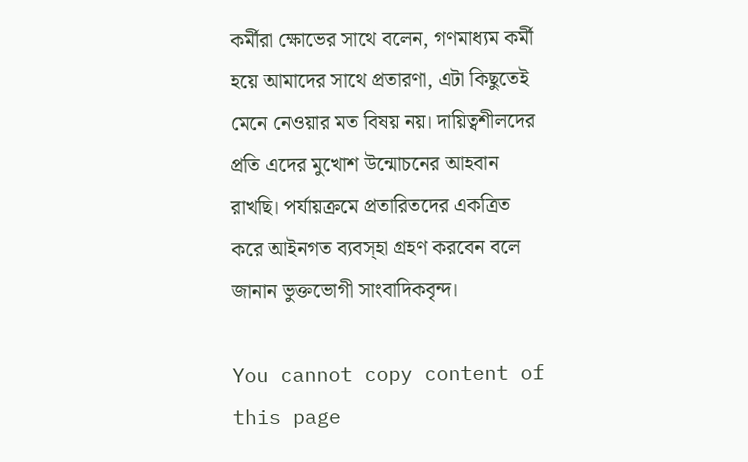কর্মীরা ক্ষোভের সাথে বলেন, গণমাধ্যম কর্মী হয়ে আমাদের সাথে প্রতারণা, এটা কিছুতেই মেনে নেওয়ার মত বিষয় নয়। দায়িত্বশীলদের প্রতি এদের মুখোশ উন্মোচনের আহবান রাখছি। পর্যায়ক্রমে প্রতারিতদের একত্রিত করে আইনগত ব্যবস্হা গ্রহণ করবেন বলে জানান ভুক্তভোগী সাংবাদিকবৃন্দ।

You cannot copy content of this page